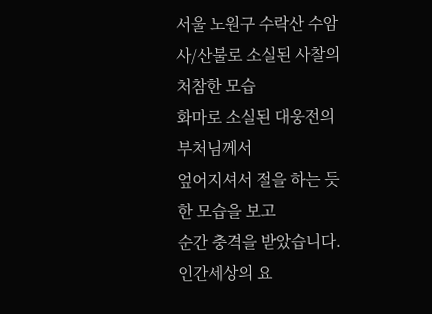서울 노원구 수락산 수암사/산불로 소실된 사찰의 처참한 모습
화마로 소실된 대웅전의 부처님께서
엎어지셔서 절을 하는 듯한 모습을 보고
순간 충격을 받았습니다.
인간세상의 요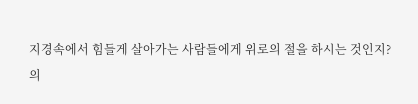지경속에서 힘들게 살아가는 사람들에게 위로의 절을 하시는 것인지?
의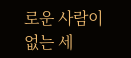로운 사람이 없는 세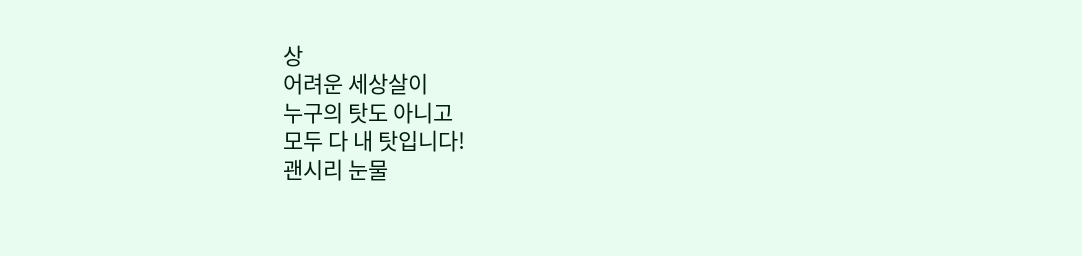상
어려운 세상살이
누구의 탓도 아니고
모두 다 내 탓입니다!
괜시리 눈물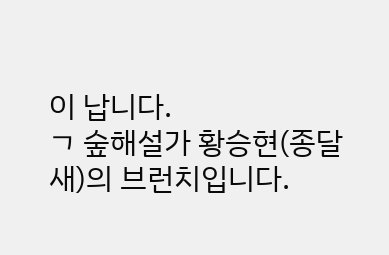이 납니다.
ㄱ 숲해설가 황승현(종달새)의 브런치입니다.